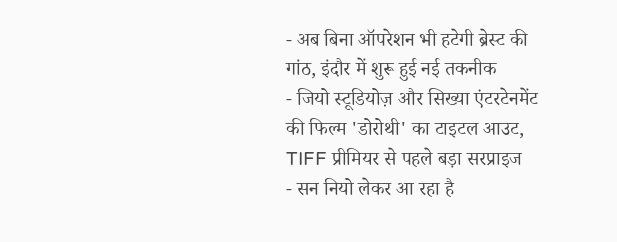- अब बिना ऑपरेशन भी हटेगी ब्रेस्ट की गांठ, इंदौर में शुरू हुई नई तकनीक
- जियो स्टूडियोज़ और सिख्या एंटरटेनमेंट की फिल्म 'डोरोथी' का टाइटल आउट, TIFF प्रीमियर से पहले बड़ा सरप्राइज
- सन नियो लेकर आ रहा है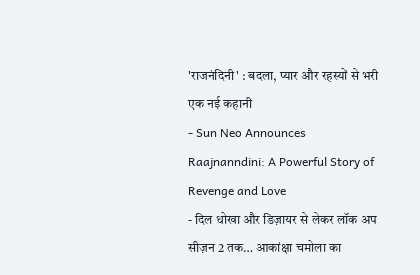'राजनंदिनी' : बदला, प्यार और रहस्यों से भरी एक नई कहानी
- Sun Neo Announces Raajnanndini: A Powerful Story of Revenge and Love
- दिल धोखा और डिज़ायर से लेकर लॉक अप सीज़न 2 तक… आकांक्षा चमोला का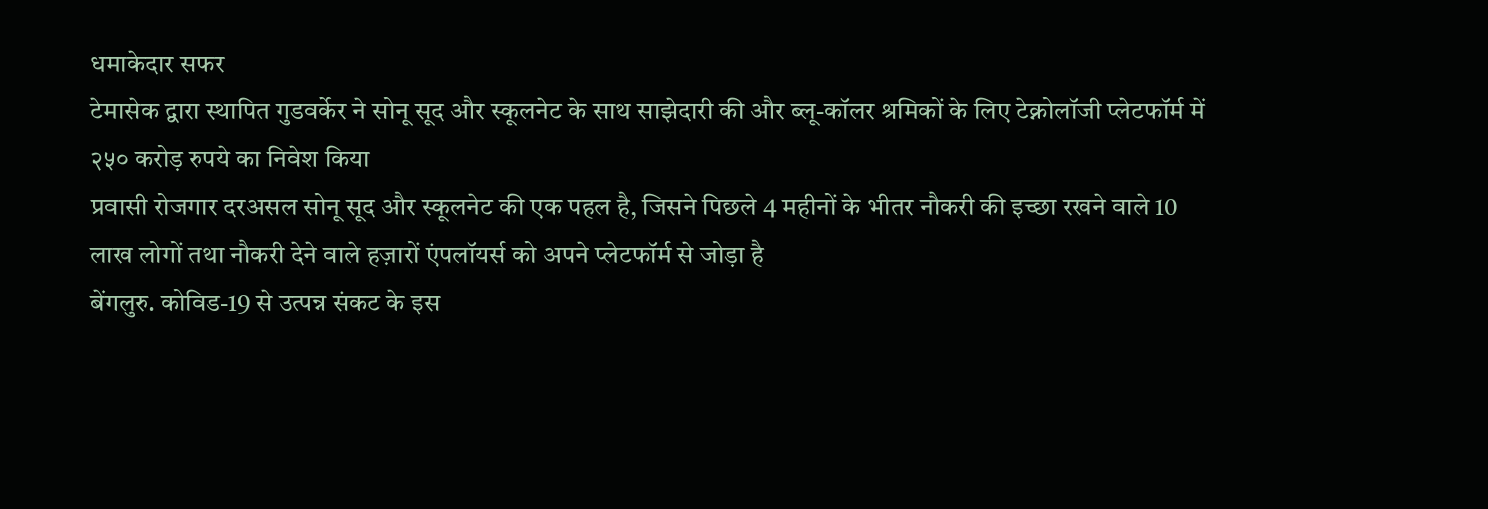धमाकेदार सफर
टेमासेक द्वारा स्थापित गुडवर्केर ने सोनू सूद और स्कूलनेट के साथ साझेदारी की और ब्लू-कॉलर श्रमिकों के लिए टेक्नोलॉजी प्लेटफॉर्म में २५० करोड़ रुपये का निवेश किया
प्रवासी रोजगार दरअसल सोनू सूद और स्कूलनेट की एक पहल है, जिसने पिछले 4 महीनों के भीतर नौकरी की इच्छा रखने वाले 10 लाख लोगों तथा नौकरी देने वाले हज़ारों एंपलॉयर्स को अपने प्लेटफॉर्म से जोड़ा है
बेंगलुरु. कोविड-19 से उत्पन्न संकट के इस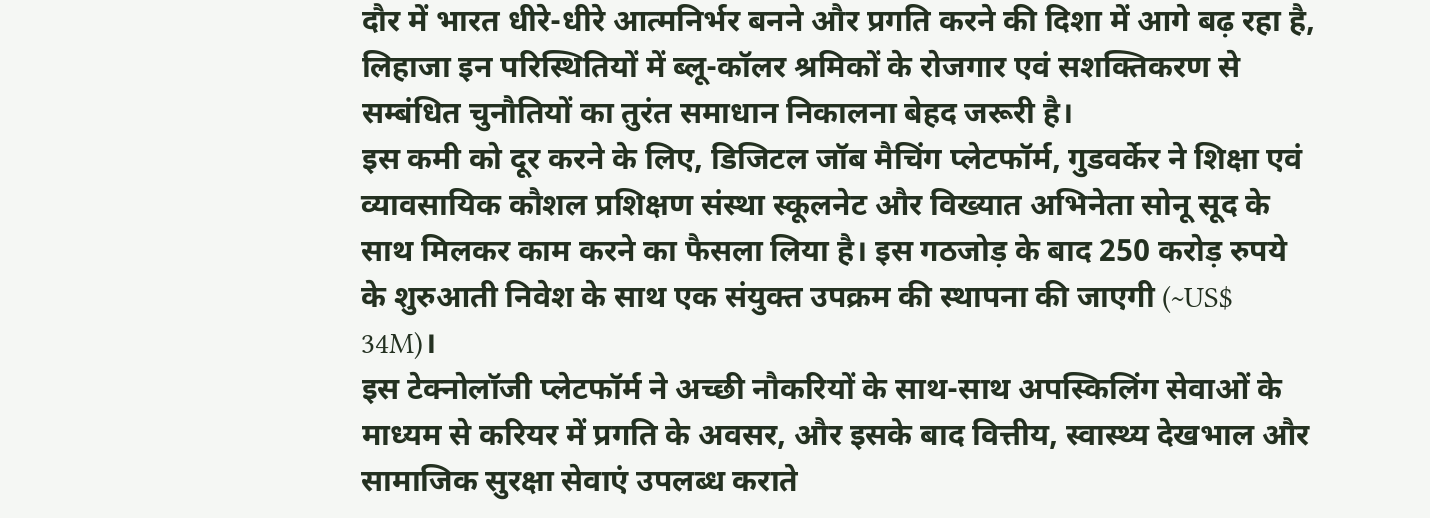दौर में भारत धीरे-धीरे आत्मनिर्भर बनने और प्रगति करने की दिशा में आगे बढ़ रहा है, लिहाजा इन परिस्थितियों में ब्लू-कॉलर श्रमिकों के रोजगार एवं सशक्तिकरण से सम्बंधित चुनौतियों का तुरंत समाधान निकालना बेहद जरूरी है।
इस कमी को दूर करने के लिए, डिजिटल जॉब मैचिंग प्लेटफॉर्म, गुडवर्केर ने शिक्षा एवं व्यावसायिक कौशल प्रशिक्षण संस्था स्कूलनेट और विख्यात अभिनेता सोनू सूद के साथ मिलकर काम करने का फैसला लिया है। इस गठजोड़ के बाद 250 करोड़ रुपये के शुरुआती निवेश के साथ एक संयुक्त उपक्रम की स्थापना की जाएगी (~US$ 34M)।
इस टेक्नोलॉजी प्लेटफॉर्म ने अच्छी नौकरियों के साथ-साथ अपस्किलिंग सेवाओं के माध्यम से करियर में प्रगति के अवसर, और इसके बाद वित्तीय, स्वास्थ्य देखभाल और सामाजिक सुरक्षा सेवाएं उपलब्ध कराते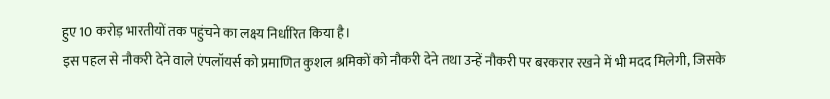हुए 10 करोड़ भारतीयों तक पहुंचने का लक्ष्य निर्धारित किया है।
इस पहल से नौकरी देने वाले एंपलॉयर्स को प्रमाणित कुशल श्रमिकों को नौकरी देने तथा उन्हें नौकरी पर बरकरार रखने में भी मदद मिलेगी, जिसके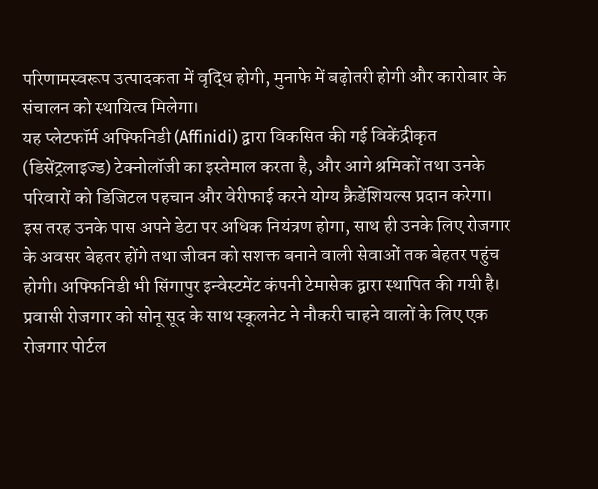परिणामस्वरूप उत्पादकता में वृद्धि होगी, मुनाफे में बढ़ोतरी होगी और कारोबार के संचालन को स्थायित्व मिलेगा।
यह प्लेटफॉर्म अफ्फिनिडी (Affinidi) द्वारा विकसित की गई विकेंद्रीकृत (डिसेंट्रलाइज्ड) टेक्नोलॉजी का इस्तेमाल करता है, और आगे श्रमिकों तथा उनके परिवारों को डिजिटल पहचान और वेरीफाई करने योग्य क्रैडेंशियल्स प्रदान करेगा।
इस तरह उनके पास अपने डेटा पर अधिक नियंत्रण होगा, साथ ही उनके लिए रोजगार के अवसर बेहतर होंगे तथा जीवन को सशक्त बनाने वाली सेवाओं तक बेहतर पहुंच होगी। अफ्फिनिडी भी सिंगापुर इन्वेस्टमेंट कंपनी टेमासेक द्वारा स्थापित की गयी है।
प्रवासी रोजगार को सोनू सूद के साथ स्कूलनेट ने नौकरी चाहने वालों के लिए एक रोजगार पोर्टल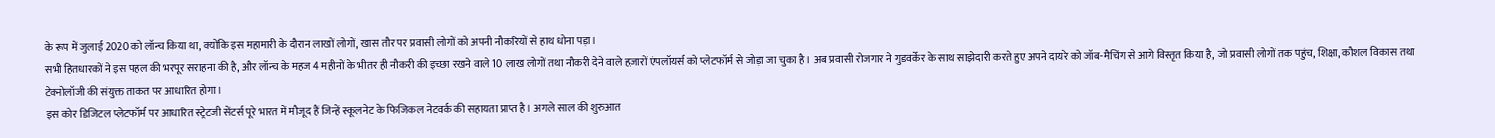के रूप में जुलाई 2020 को लॉन्च किया था, क्योंकि इस महामारी के दौरान लाखों लोगों, खास तौर पर प्रवासी लोगों को अपनी नौकरियों से हाथ धोना पड़ा।
सभी हितधारकों ने इस पहल की भरपूर सराहना की है, और लॉन्च के महज 4 महीनों के भीतर ही नौकरी की इच्छा रखने वाले 10 लाख लोगों तथा नौकरी देने वाले हज़ारों एंपलॉयर्स को प्लेटफॉर्म से जोड़ा जा चुका है। अब प्रवासी रोजगार ने गुडवर्केर के साथ साझेदारी करते हुए अपने दायरे को जॉब-मैचिंग से आगे विस्तृत किया है, जो प्रवासी लोगों तक पहुंच, शिक्षा, कौशल विकास तथा टेक्नोलॉजी की संयुक्त ताकत पर आधारित होगा।
इस कोर डिजिटल प्लेटफॉर्म पर आधारित स्ट्रेटजी सेंटर्स पूरे भारत में मौजूद हैं जिन्हें स्कूलनेट के फिजिकल नेटवर्क की सहायता प्राप्त है। अगले साल की शुरुआत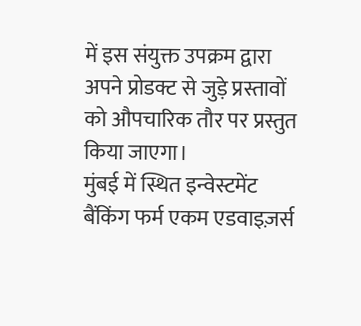में इस संयुक्त उपक्रम द्वारा अपने प्रोडक्ट से जुड़े प्रस्तावों को औपचारिक तौर पर प्रस्तुत किया जाएगा।
मुंबई में स्थित इन्वेस्टमेंट बैंकिंग फर्म एकम एडवाइज़र्स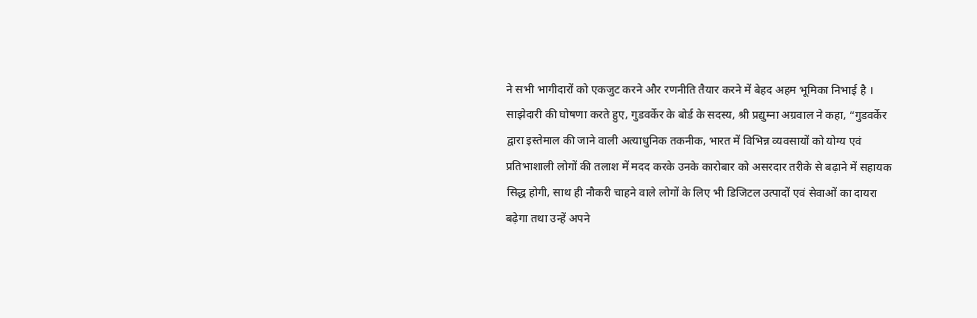ने सभी भागीदारों को एकजुट करने और रणनीति तैयार करने में बेहद अहम भूमिका निभाई है ।
साझेदारी की घोषणा करते हुए, गुडवर्केर के बोर्ड के सदस्य, श्री प्रद्युम्ना अग्रवाल ने कहा, “गुडवर्केर द्वारा इस्तेमाल की जाने वाली अत्याधुनिक तकनीक, भारत में विभिन्न व्यवसायों को योग्य एवं प्रतिभाशाली लोगों की तलाश में मदद करके उनके कारोबार को असरदार तरीके से बढ़ाने में सहायक सिद्ध होगी, साथ ही नौकरी चाहने वाले लोगों के लिए भी डिजिटल उत्पादों एवं सेवाओं का दायरा बढ़ेगा तथा उन्हें अपने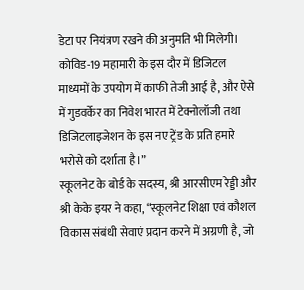डेटा पर नियंत्रण रखने की अनुमति भी मिलेगी। कोविड-19 महामारी के इस दौर में डिजिटल माध्यमों के उपयोग में काफी तेजी आई है, और ऐसे में गुडवर्केर का निवेश भारत में टेक्नोलॉजी तथा डिजिटलाइजेशन के इस नए ट्रेंड के प्रति हमारे भरोसे को दर्शाता है।”
स्कूलनेट के बोर्ड के सदस्य, श्री आरसीएम रेड्डी और श्री केके इयर ने कहा, “स्कूलनेट शिक्षा एवं कौशल विकास संबंधी सेवाएं प्रदान करने में अग्रणी है, जो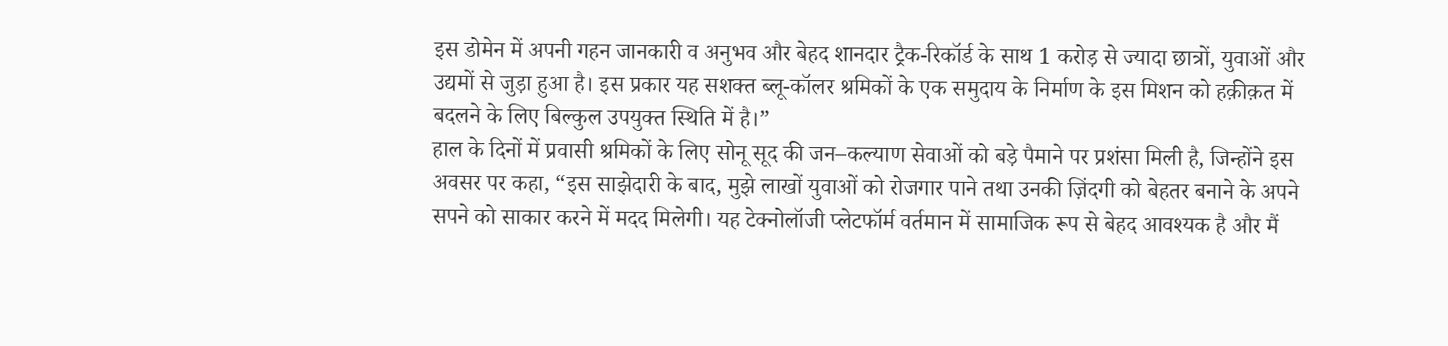इस डोमेन में अपनी गहन जानकारी व अनुभव और बेहद शानदार ट्रैक-रिकॉर्ड के साथ 1 करोड़ से ज्यादा छात्रों, युवाओं और उद्यमों से जुड़ा हुआ है। इस प्रकार यह सशक्त ब्लू-कॉलर श्रमिकों के एक समुदाय के निर्माण के इस मिशन को हक़ीक़त में बदलने के लिए बिल्कुल उपयुक्त स्थिति में है।”
हाल के दिनों में प्रवासी श्रमिकों के लिए सोनू सूद की जन–कल्याण सेवाओं को बड़े पैमाने पर प्रशंसा मिली है, जिन्होंने इस अवसर पर कहा, “इस साझेदारी के बाद, मुझे लाखों युवाओं को रोजगार पाने तथा उनकी ज़िंदगी को बेहतर बनाने के अपने सपने को साकार करने में मदद मिलेगी। यह टेक्नोलॉजी प्लेटफॉर्म वर्तमान में सामाजिक रूप से बेहद आवश्यक है और मैं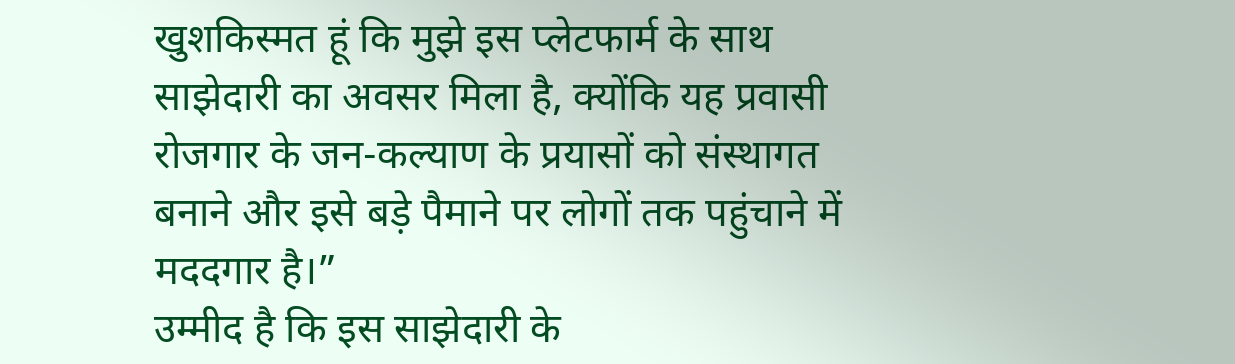खुशकिस्मत हूं कि मुझे इस प्लेटफार्म के साथ साझेदारी का अवसर मिला है, क्योंकि यह प्रवासी रोजगार के जन-कल्याण के प्रयासों को संस्थागत बनाने और इसे बड़े पैमाने पर लोगों तक पहुंचाने में मददगार है।”
उम्मीद है कि इस साझेदारी के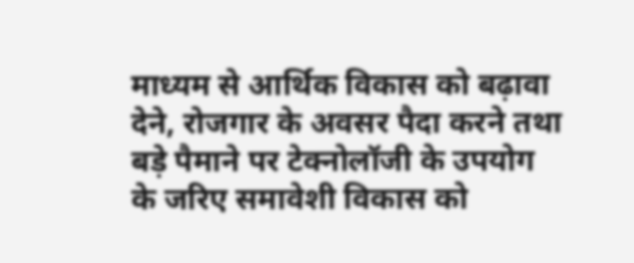माध्यम से आर्थिक विकास को बढ़ावा देने, रोजगार के अवसर पैदा करने तथा बड़े पैमाने पर टेक्नोलॉजी के उपयोग के जरिए समावेशी विकास को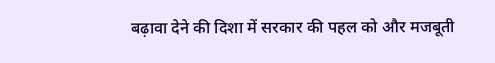बढ़ावा देने की दिशा में सरकार की पहल को और मजबूती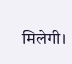मिलेगी।